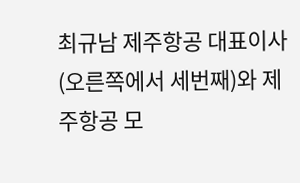최규남 제주항공 대표이사(오른쪽에서 세번째)와 제주항공 모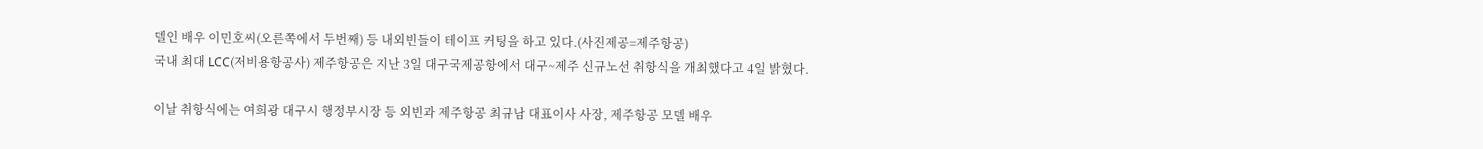델인 배우 이민호씨(오른쪽에서 두번째) 등 내외빈들이 테이프 커팅을 하고 있다.(사진제공=제주항공)
국내 최대 LCC(저비용항공사) 제주항공은 지난 3일 대구국제공항에서 대구~제주 신규노선 취항식을 개최했다고 4일 밝혔다.

이날 취항식에는 여희광 대구시 행정부시장 등 외빈과 제주항공 최규남 대표이사 사장, 제주항공 모델 배우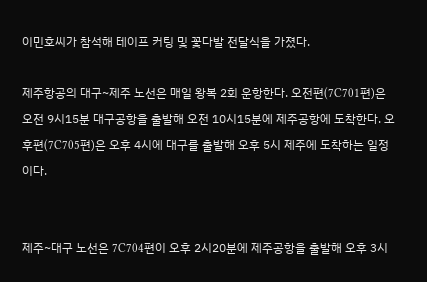이민호씨가 참석해 테이프 커팅 및 꽃다발 전달식을 가졌다.

제주항공의 대구~제주 노선은 매일 왕복 2회 운항한다. 오전편(7C701편)은 오전 9시15분 대구공항을 출발해 오전 10시15분에 제주공항에 도착한다. 오후편(7C705편)은 오후 4시에 대구를 출발해 오후 5시 제주에 도착하는 일정이다.


제주~대구 노선은 7C704편이 오후 2시20분에 제주공항을 출발해 오후 3시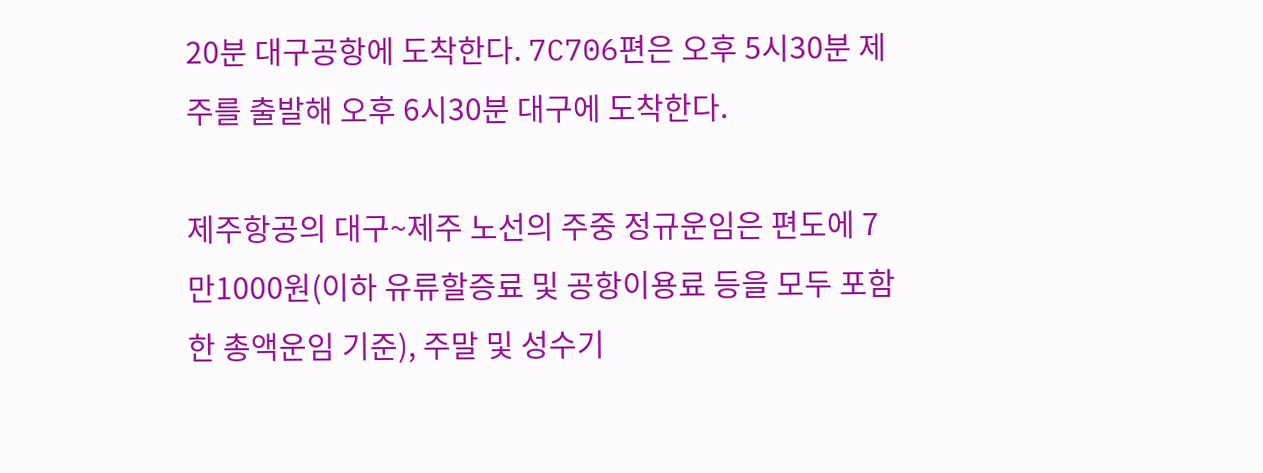20분 대구공항에 도착한다. 7C706편은 오후 5시30분 제주를 출발해 오후 6시30분 대구에 도착한다.

제주항공의 대구~제주 노선의 주중 정규운임은 편도에 7만1000원(이하 유류할증료 및 공항이용료 등을 모두 포함한 총액운임 기준), 주말 및 성수기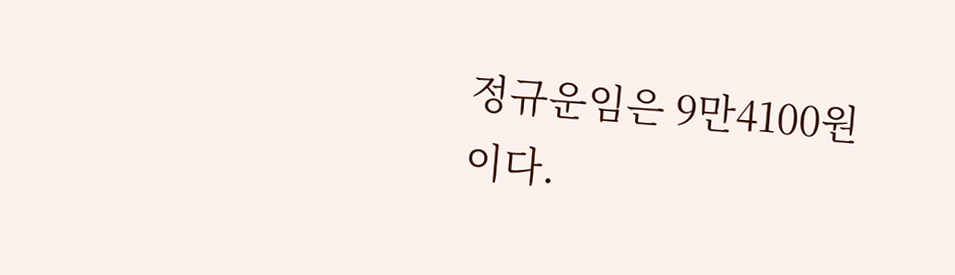정규운임은 9만4100원이다.